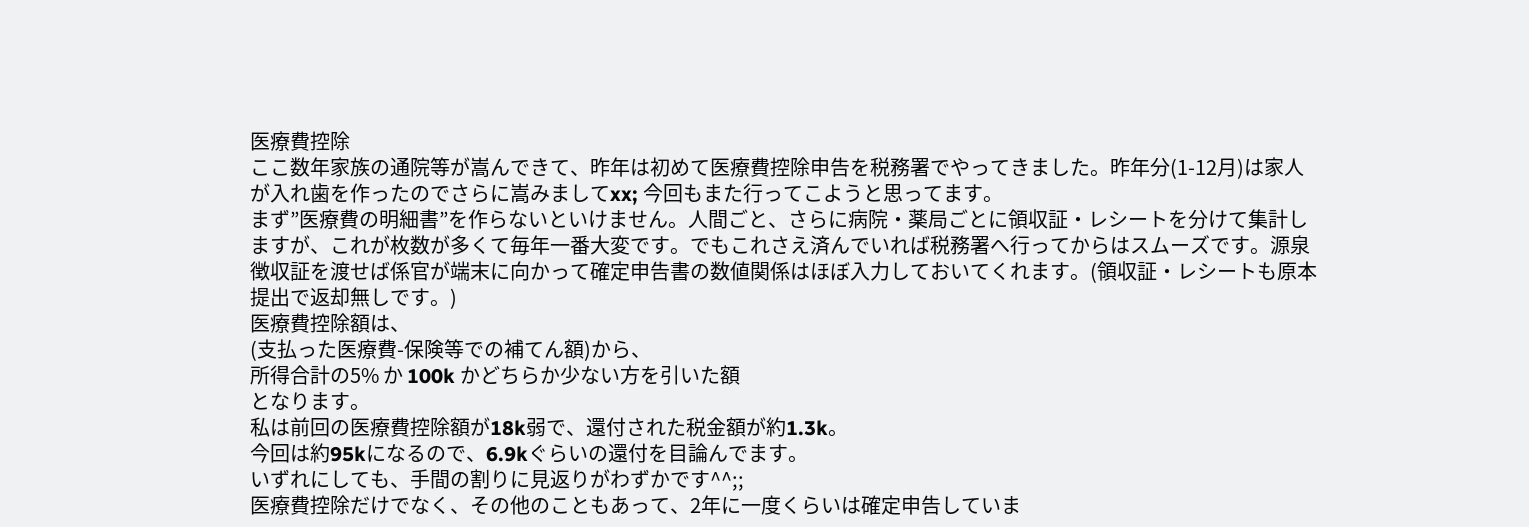医療費控除
ここ数年家族の通院等が嵩んできて、昨年は初めて医療費控除申告を税務署でやってきました。昨年分(1-12月)は家人が入れ歯を作ったのでさらに嵩みましてxx; 今回もまた行ってこようと思ってます。
まず”医療費の明細書”を作らないといけません。人間ごと、さらに病院・薬局ごとに領収証・レシートを分けて集計しますが、これが枚数が多くて毎年一番大変です。でもこれさえ済んでいれば税務署へ行ってからはスムーズです。源泉徴収証を渡せば係官が端末に向かって確定申告書の数値関係はほぼ入力しておいてくれます。(領収証・レシートも原本提出で返却無しです。)
医療費控除額は、
(支払った医療費-保険等での補てん額)から、
所得合計の5% か 100k かどちらか少ない方を引いた額
となります。
私は前回の医療費控除額が18k弱で、還付された税金額が約1.3k。
今回は約95kになるので、6.9kぐらいの還付を目論んでます。
いずれにしても、手間の割りに見返りがわずかです^^;;
医療費控除だけでなく、その他のこともあって、2年に一度くらいは確定申告していま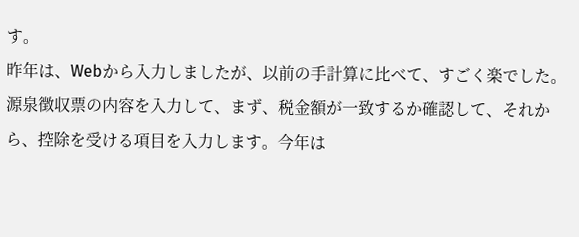す。
昨年は、Webから入力しましたが、以前の手計算に比べて、すごく楽でした。源泉徴収票の内容を入力して、まず、税金額が一致するか確認して、それから、控除を受ける項目を入力します。今年は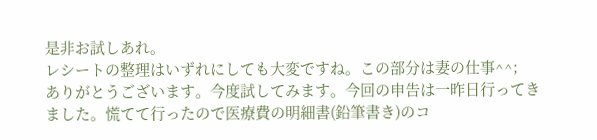是非お試しあれ。
レシートの整理はいずれにしても大変ですね。この部分は妻の仕事^^;
ありがとうございます。今度試してみます。今回の申告は一昨日行ってきました。慌てて行ったので医療費の明細書(鉛筆書き)のコ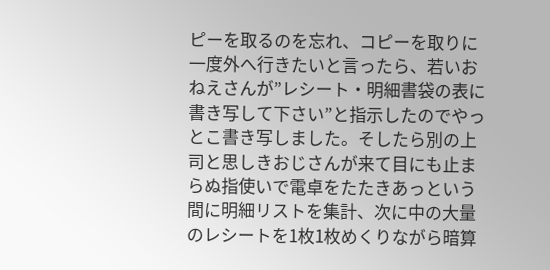ピーを取るのを忘れ、コピーを取りに一度外へ行きたいと言ったら、若いおねえさんが”レシート・明細書袋の表に書き写して下さい”と指示したのでやっとこ書き写しました。そしたら別の上司と思しきおじさんが来て目にも止まらぬ指使いで電卓をたたきあっという間に明細リストを集計、次に中の大量のレシートを1枚1枚めくりながら暗算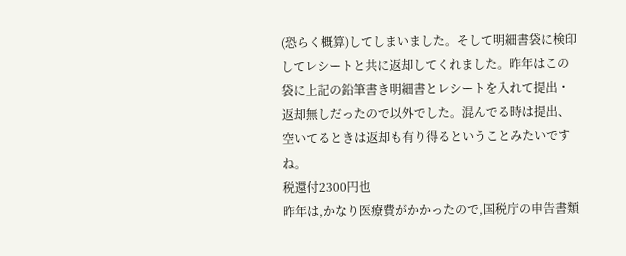(恐らく概算)してしまいました。そして明細書袋に検印してレシートと共に返却してくれました。昨年はこの袋に上記の鉛筆書き明細書とレシートを入れて提出・返却無しだったので以外でした。混んでる時は提出、空いてるときは返却も有り得るということみたいですね。
税還付2300円也
昨年は,かなり医療費がかかったので,国税庁の申告書類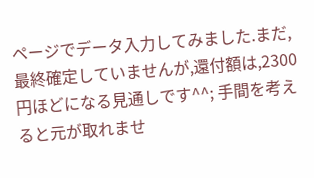ページでデータ入力してみました.まだ,最終確定していませんが,還付額は,2300円ほどになる見通しです^^; 手間を考えると元が取れませ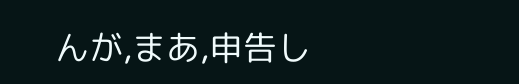んが,まあ,申告し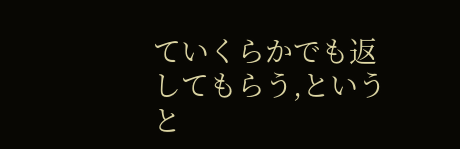ていくらかでも返してもらう,というと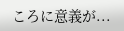ころに意義が...